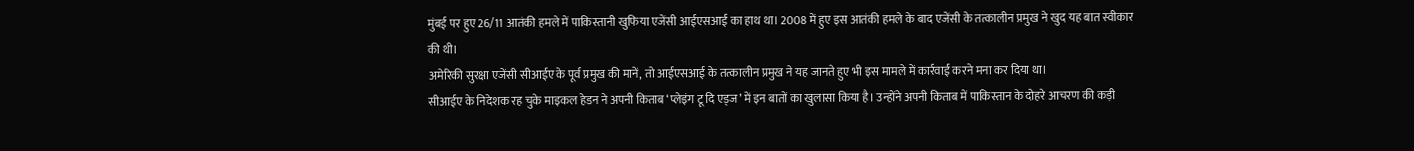मुंबई पर हुए 26/11 आतंकी हमले में पाकिस्तानी खुफिया एजेंसी आईएसआई का हाथ था। 2008 में हुए इस आतंकी हमले के बाद एजेंसी के तत्कालीन प्रमुख ने खुद यह बात स्वीकार की थी।
अमेरिकी सुरक्षा एजेंसी सीआईए के पूर्व प्रमुख की मानें, तो आईएसआई के तत्कालीन प्रमुख ने यह जानते हुए भी इस मामले में कार्रवाई करने मना कर दिया था।
सीआईए के निदेशक रह चुके माइकल हेडन ने अपनी किताब ‘प्लेइंग टू दि एड्ज’ में इन बातों का खुलासा किया है। उन्होंने अपनी किताब में पाकिस्तान के दोहरे आचरण की कड़ी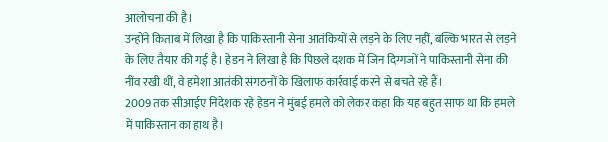आलोचना की है।
उन्होंने किताब में लिखा है कि पाकिस्तानी सेना आतंकियों से लड़ने के लिए नहीं, बल्कि भारत से लड़ने के लिए तैयार की गई है। हेडन ने लिखा है कि पिछले दशक में जिन दिग्गजों ने पाकिस्तानी सेना की नींव रखी थीं, वे हमेशा आतंकी संगठनों के खिलाफ कार्रवाई करने से बचते रहे हैं।
2009 तक सीआईए निदेशक रहे हेडन ने मुंबई हमले को लेकर कहा कि यह बहुत साफ था कि हमले में पाकिस्तान का हाथ है।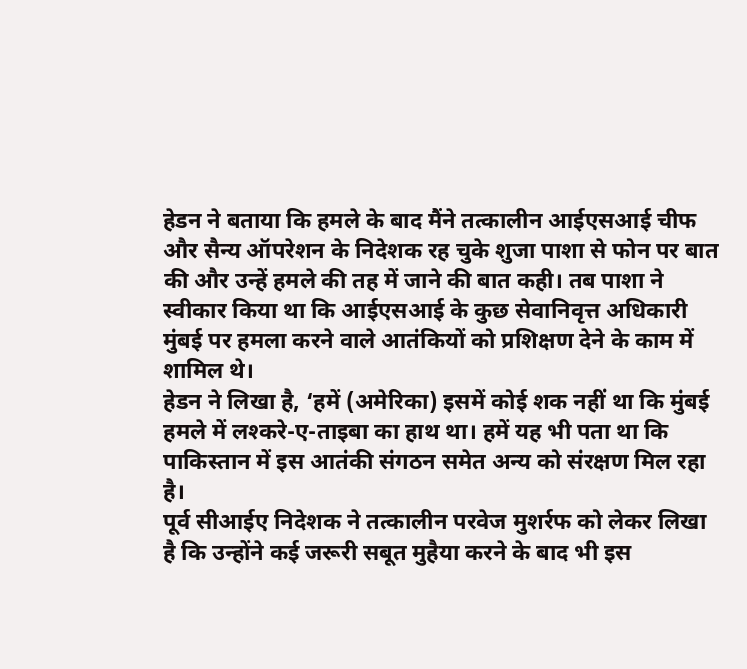हेडन ने बताया कि हमले के बाद मैंने तत्कालीन आईएसआई चीफ और सैन्य ऑपरेशन के निदेशक रह चुके शुजा पाशा से फोन पर बात की और उन्हें हमले की तह में जाने की बात कही। तब पाशा ने स्वीकार किया था कि आईएसआई के कुछ सेवानिवृत्त अधिकारी मुंबई पर हमला करने वाले आतंकियों को प्रशिक्षण देने के काम में शामिल थे।
हेडन ने लिखा है, ‘हमें (अमेरिका) इसमें कोई शक नहीं था कि मुंबई हमले में लश्करे-ए-ताइबा का हाथ था। हमें यह भी पता था कि पाकिस्तान में इस आतंकी संगठन समेत अन्य को संरक्षण मिल रहा है।
पूर्व सीआईए निदेशक ने तत्कालीन परवेज मुशर्रफ को लेकर लिखा है कि उन्होंने कई जरूरी सबूत मुहैया करने के बाद भी इस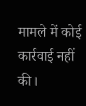मामले में कोई कार्रवाई नहीं की।